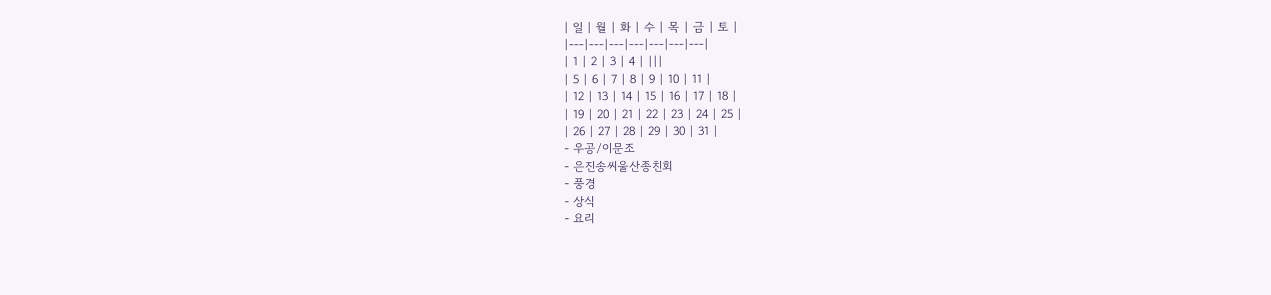| 일 | 월 | 화 | 수 | 목 | 금 | 토 |
|---|---|---|---|---|---|---|
| 1 | 2 | 3 | 4 | |||
| 5 | 6 | 7 | 8 | 9 | 10 | 11 |
| 12 | 13 | 14 | 15 | 16 | 17 | 18 |
| 19 | 20 | 21 | 22 | 23 | 24 | 25 |
| 26 | 27 | 28 | 29 | 30 | 31 |
- 우공/이문조
- 은진송씨울산종친회
- 풍경
- 상식
- 요리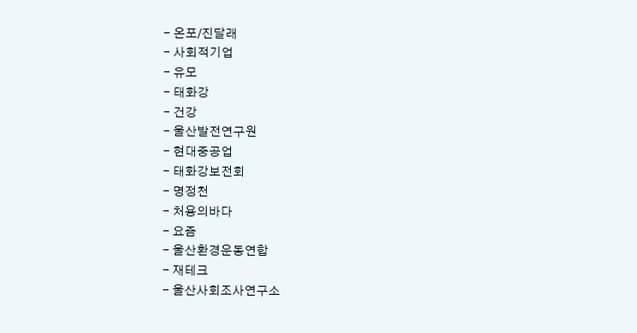- 온포/진달래
- 사회적기업
- 유모
- 태화강
- 건강
- 울산발전연구원
- 현대중공업
- 태화강보전회
- 명정천
- 처용의바다
- 요즘
- 울산환경운동연합
- 재테크
- 울산사회조사연구소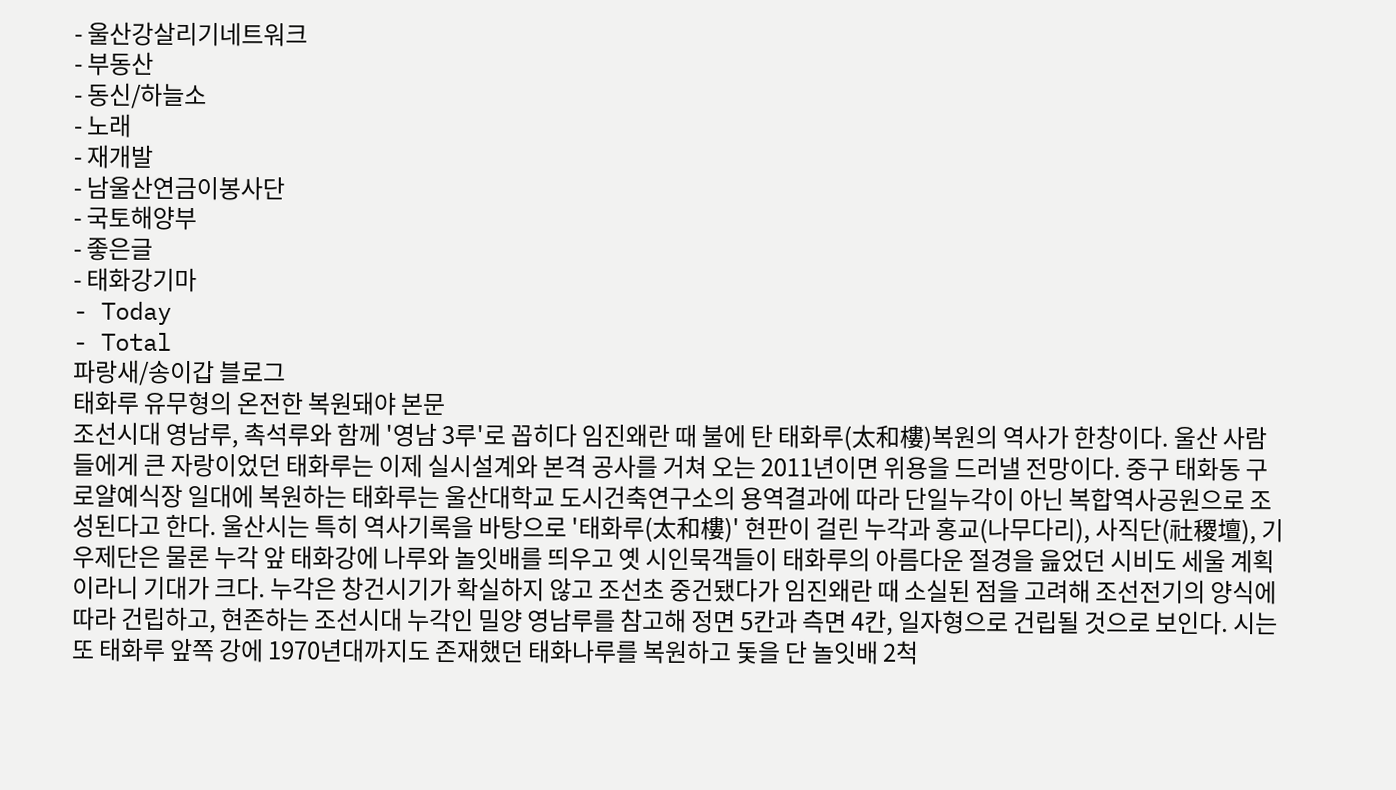- 울산강살리기네트워크
- 부동산
- 동신/하늘소
- 노래
- 재개발
- 남울산연금이봉사단
- 국토해양부
- 좋은글
- 태화강기마
- Today
- Total
파랑새/송이갑 블로그
태화루 유무형의 온전한 복원돼야 본문
조선시대 영남루, 촉석루와 함께 '영남 3루'로 꼽히다 임진왜란 때 불에 탄 태화루(太和樓)복원의 역사가 한창이다. 울산 사람들에게 큰 자랑이었던 태화루는 이제 실시설계와 본격 공사를 거쳐 오는 2011년이면 위용을 드러낼 전망이다. 중구 태화동 구 로얄예식장 일대에 복원하는 태화루는 울산대학교 도시건축연구소의 용역결과에 따라 단일누각이 아닌 복합역사공원으로 조성된다고 한다. 울산시는 특히 역사기록을 바탕으로 '태화루(太和樓)' 현판이 걸린 누각과 홍교(나무다리), 사직단(社稷壇), 기우제단은 물론 누각 앞 태화강에 나루와 놀잇배를 띄우고 옛 시인묵객들이 태화루의 아름다운 절경을 읊었던 시비도 세울 계획이라니 기대가 크다. 누각은 창건시기가 확실하지 않고 조선초 중건됐다가 임진왜란 때 소실된 점을 고려해 조선전기의 양식에 따라 건립하고, 현존하는 조선시대 누각인 밀양 영남루를 참고해 정면 5칸과 측면 4칸, 일자형으로 건립될 것으로 보인다. 시는 또 태화루 앞쪽 강에 1970년대까지도 존재했던 태화나루를 복원하고 돛을 단 놀잇배 2척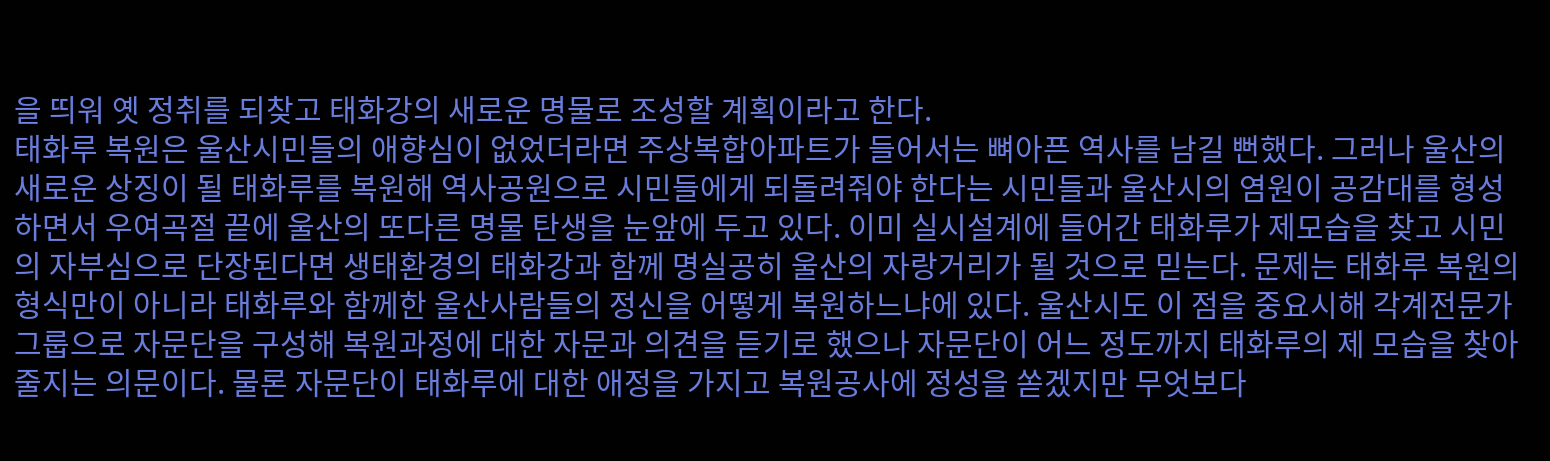을 띄워 옛 정취를 되찾고 태화강의 새로운 명물로 조성할 계획이라고 한다.
태화루 복원은 울산시민들의 애향심이 없었더라면 주상복합아파트가 들어서는 뼈아픈 역사를 남길 뻔했다. 그러나 울산의 새로운 상징이 될 태화루를 복원해 역사공원으로 시민들에게 되돌려줘야 한다는 시민들과 울산시의 염원이 공감대를 형성하면서 우여곡절 끝에 울산의 또다른 명물 탄생을 눈앞에 두고 있다. 이미 실시설계에 들어간 태화루가 제모습을 찾고 시민의 자부심으로 단장된다면 생태환경의 태화강과 함께 명실공히 울산의 자랑거리가 될 것으로 믿는다. 문제는 태화루 복원의 형식만이 아니라 태화루와 함께한 울산사람들의 정신을 어떻게 복원하느냐에 있다. 울산시도 이 점을 중요시해 각계전문가 그룹으로 자문단을 구성해 복원과정에 대한 자문과 의견을 듣기로 했으나 자문단이 어느 정도까지 태화루의 제 모습을 찾아 줄지는 의문이다. 물론 자문단이 태화루에 대한 애정을 가지고 복원공사에 정성을 쏟겠지만 무엇보다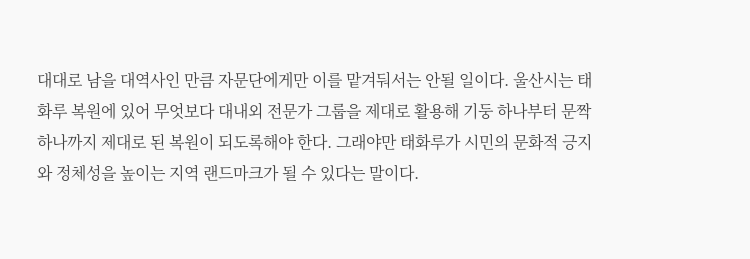대대로 남을 대역사인 만큼 자문단에게만 이를 맡겨둬서는 안될 일이다. 울산시는 태화루 복원에 있어 무엇보다 대내외 전문가 그룹을 제대로 활용해 기둥 하나부터 문짝 하나까지 제대로 된 복원이 되도록해야 한다. 그래야만 태화루가 시민의 문화적 긍지와 정체성을 높이는 지역 랜드마크가 될 수 있다는 말이다.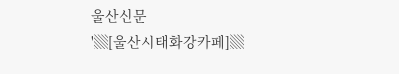울산신문
'▒[울산시태화강카페]▒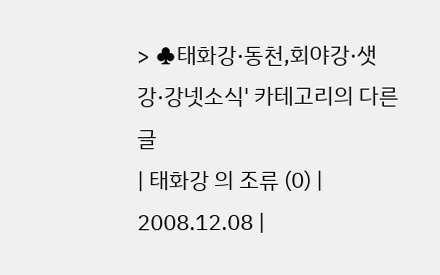> ♣태화강·동천,회야강·샛강·강넷소식' 카테고리의 다른 글
| 태화강 의 조류 (0) | 2008.12.08 |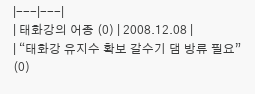|---|---|
| 태화강의 어종 (0) | 2008.12.08 |
| “태화강 유지수 확보 갈수기 댐 방류 필요” (0)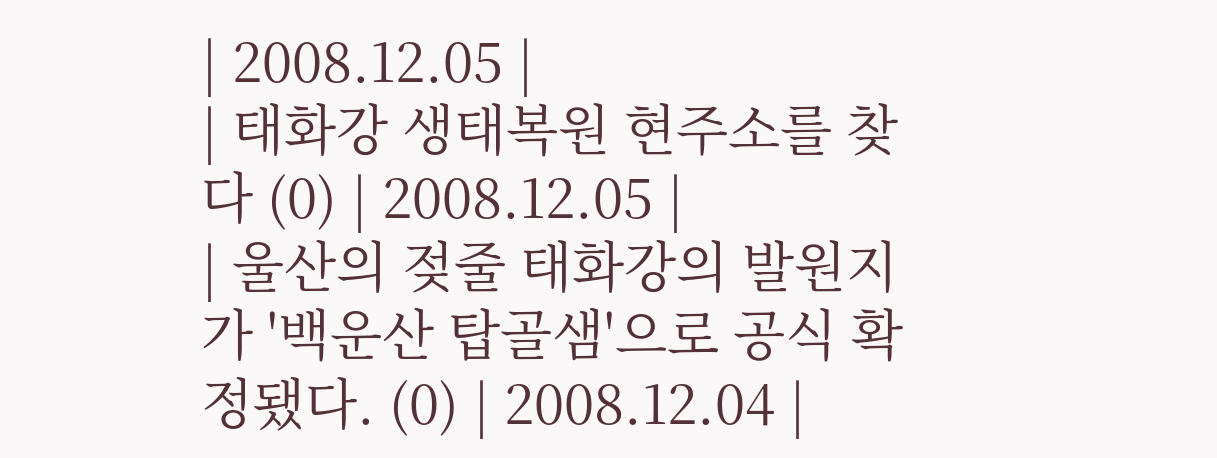| 2008.12.05 |
| 태화강 생태복원 현주소를 찾다 (0) | 2008.12.05 |
| 울산의 젖줄 태화강의 발원지가 '백운산 탑골샘'으로 공식 확정됐다. (0) | 2008.12.04 |